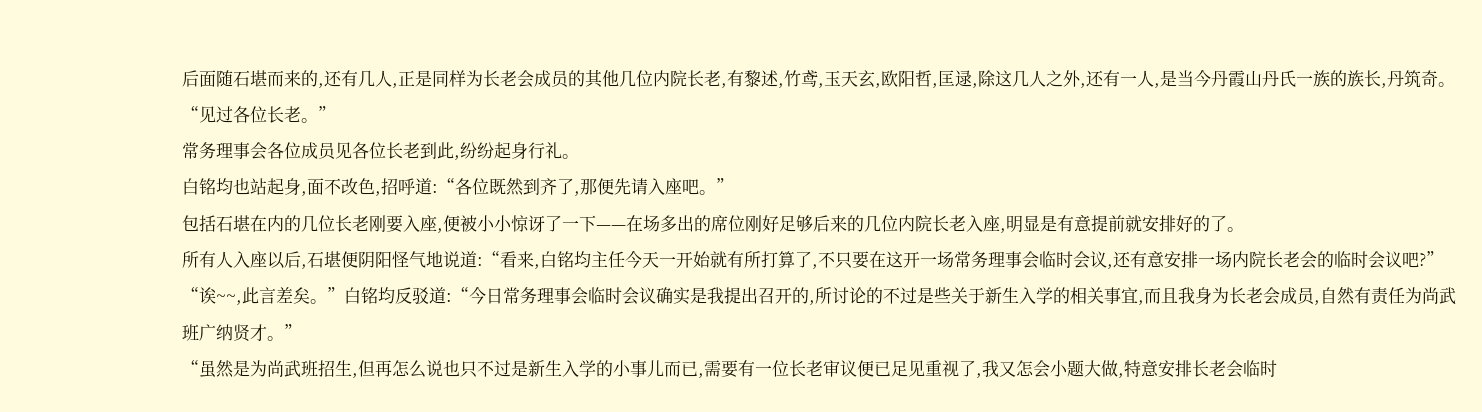后面随石堪而来的,还有几人,正是同样为长老会成员的其他几位内院长老,有黎述,竹鸢,玉天玄,欧阳哲,匡逯,除这几人之外,还有一人,是当今丹霞山丹氏一族的族长,丹筑奇。
“见过各位长老。”
常务理事会各位成员见各位长老到此,纷纷起身行礼。
白铭均也站起身,面不改色,招呼道:“各位既然到齐了,那便先请入座吧。”
包括石堪在内的几位长老刚要入座,便被小小惊讶了一下——在场多出的席位刚好足够后来的几位内院长老入座,明显是有意提前就安排好的了。
所有人入座以后,石堪便阴阳怪气地说道:“看来,白铭均主任今天一开始就有所打算了,不只要在这开一场常务理事会临时会议,还有意安排一场内院长老会的临时会议吧?”
“诶~~,此言差矣。”白铭均反驳道:“今日常务理事会临时会议确实是我提出召开的,所讨论的不过是些关于新生入学的相关事宜,而且我身为长老会成员,自然有责任为尚武班广纳贤才。”
“虽然是为尚武班招生,但再怎么说也只不过是新生入学的小事儿而已,需要有一位长老审议便已足见重视了,我又怎会小题大做,特意安排长老会临时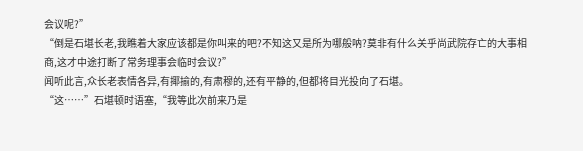会议呢?”
“倒是石堪长老,我瞧着大家应该都是你叫来的吧?不知这又是所为哪般呐?莫非有什么关乎尚武院存亡的大事相商,这才中途打断了常务理事会临时会议?”
闻听此言,众长老表情各异,有揶揄的,有肃穆的,还有平静的,但都将目光投向了石堪。
“这……”石堪顿时语塞,“我等此次前来乃是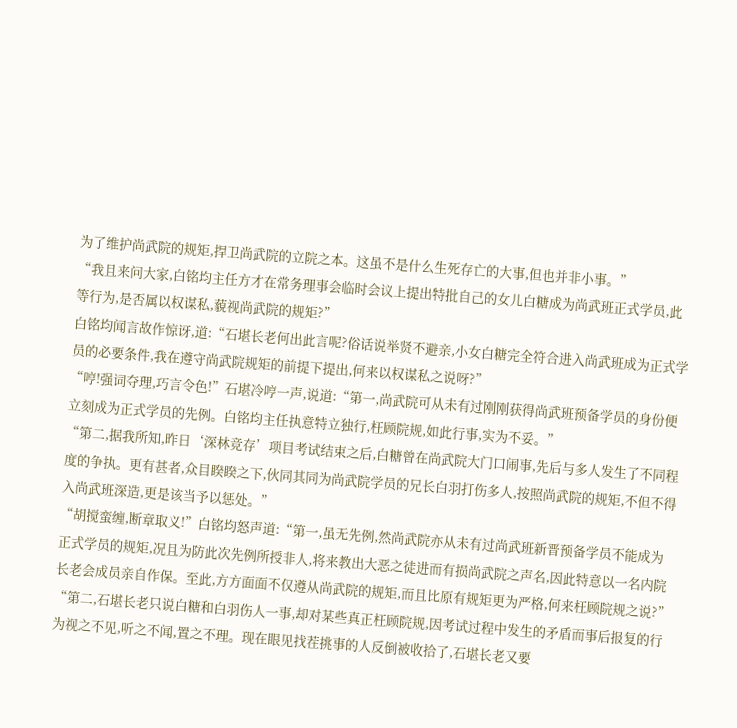为了维护尚武院的规矩,捍卫尚武院的立院之本。这虽不是什么生死存亡的大事,但也并非小事。”
“我且来问大家,白铭均主任方才在常务理事会临时会议上提出特批自己的女儿白糖成为尚武班正式学员,此等行为,是否属以权谋私,藐视尚武院的规矩?”
白铭均闻言故作惊讶,道:“石堪长老何出此言呢?俗话说举贤不避亲,小女白糖完全符合进入尚武班成为正式学员的必要条件,我在遵守尚武院规矩的前提下提出,何来以权谋私之说呀?”
“哼!强词夺理,巧言令色!”石堪冷哼一声,说道:“第一,尚武院可从未有过刚刚获得尚武班预备学员的身份便立刻成为正式学员的先例。白铭均主任执意特立独行,枉顾院规,如此行事,实为不妥。”
“第二,据我所知,昨日‘深林竞存’项目考试结束之后,白糖曾在尚武院大门口闹事,先后与多人发生了不同程度的争执。更有甚者,众目睽睽之下,伙同其同为尚武院学员的兄长白羽打伤多人,按照尚武院的规矩,不但不得入尚武班深造,更是该当予以惩处。”
“胡搅蛮缠,断章取义!”白铭均怒声道:“第一,虽无先例,然尚武院亦从未有过尚武班新晋预备学员不能成为正式学员的规矩,况且为防此次先例所授非人,将来教出大恶之徒进而有损尚武院之声名,因此特意以一名内院长老会成员亲自作保。至此,方方面面不仅遵从尚武院的规矩,而且比原有规矩更为严格,何来枉顾院规之说?”
“第二,石堪长老只说白糖和白羽伤人一事,却对某些真正枉顾院规,因考试过程中发生的矛盾而事后报复的行为视之不见,听之不闻,置之不理。现在眼见找茬挑事的人反倒被收拾了,石堪长老又要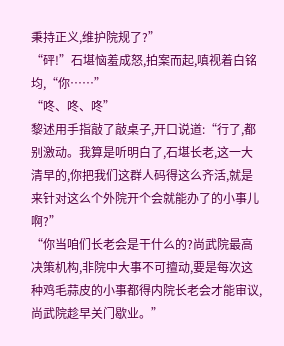秉持正义,维护院规了?”
“砰!”石堪恼羞成怒,拍案而起,嗔视着白铭均,“你……”
“咚、咚、咚”
黎述用手指敲了敲桌子,开口说道:“行了,都别激动。我算是听明白了,石堪长老,这一大清早的,你把我们这群人码得这么齐活,就是来针对这么个外院开个会就能办了的小事儿啊?”
“你当咱们长老会是干什么的?尚武院最高决策机构,非院中大事不可擅动,要是每次这种鸡毛蒜皮的小事都得内院长老会才能审议,尚武院趁早关门歇业。”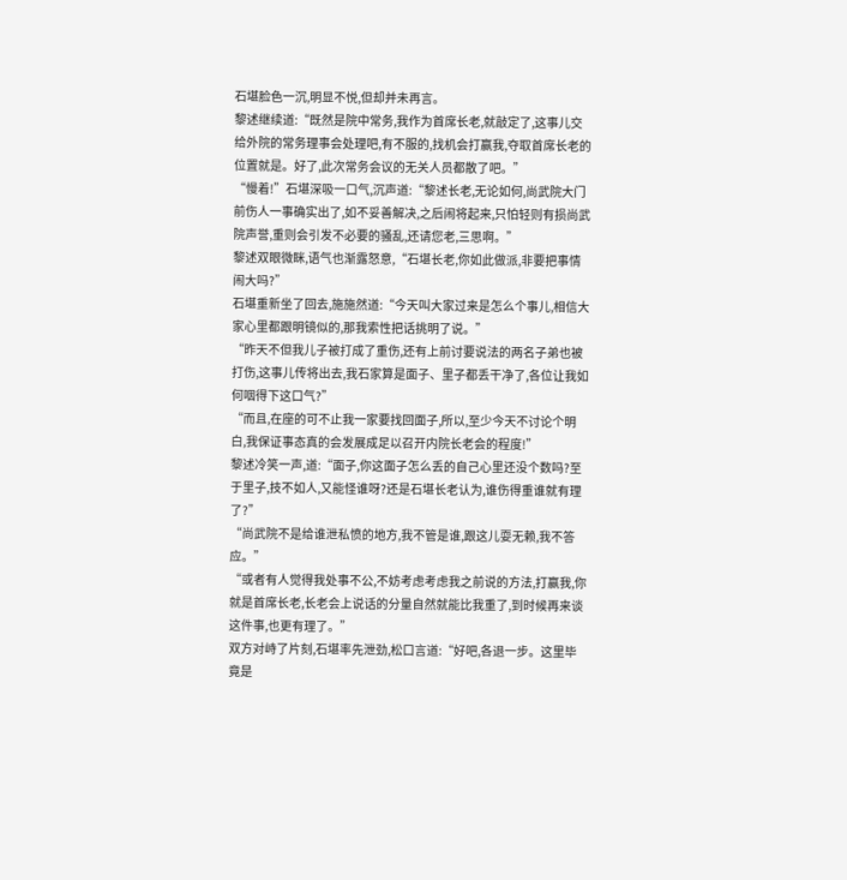石堪脸色一沉,明显不悦,但却并未再言。
黎述继续道:“既然是院中常务,我作为首席长老,就敲定了,这事儿交给外院的常务理事会处理吧,有不服的,找机会打赢我,夺取首席长老的位置就是。好了,此次常务会议的无关人员都散了吧。”
“慢着!”石堪深吸一口气,沉声道:“黎述长老,无论如何,尚武院大门前伤人一事确实出了,如不妥善解决,之后闹将起来,只怕轻则有损尚武院声誉,重则会引发不必要的骚乱,还请您老,三思啊。”
黎述双眼微眯,语气也渐露怒意,“石堪长老,你如此做派,非要把事情闹大吗?”
石堪重新坐了回去,施施然道:“今天叫大家过来是怎么个事儿,相信大家心里都跟明镜似的,那我索性把话挑明了说。”
“昨天不但我儿子被打成了重伤,还有上前讨要说法的两名子弟也被打伤,这事儿传将出去,我石家算是面子、里子都丢干净了,各位让我如何咽得下这口气?”
“而且,在座的可不止我一家要找回面子,所以,至少今天不讨论个明白,我保证事态真的会发展成足以召开内院长老会的程度!”
黎述冷笑一声,道:“面子,你这面子怎么丢的自己心里还没个数吗?至于里子,技不如人,又能怪谁呀?还是石堪长老认为,谁伤得重谁就有理了?”
“尚武院不是给谁泄私愤的地方,我不管是谁,跟这儿耍无赖,我不答应。”
“或者有人觉得我处事不公,不妨考虑考虑我之前说的方法,打赢我,你就是首席长老,长老会上说话的分量自然就能比我重了,到时候再来谈这件事,也更有理了。”
双方对峙了片刻,石堪率先泄劲,松口言道:“好吧,各退一步。这里毕竟是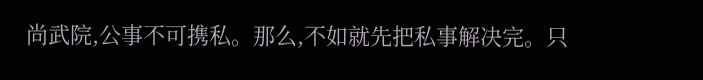尚武院,公事不可携私。那么,不如就先把私事解决完。只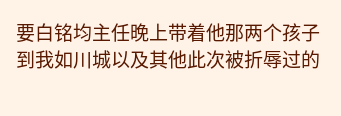要白铭均主任晚上带着他那两个孩子到我如川城以及其他此次被折辱过的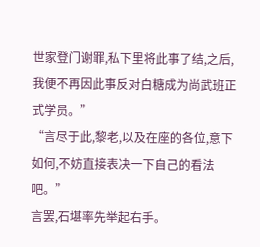世家登门谢罪,私下里将此事了结,之后,我便不再因此事反对白糖成为尚武班正式学员。”
“言尽于此,黎老,以及在座的各位,意下如何,不妨直接表决一下自己的看法吧。”
言罢,石堪率先举起右手。